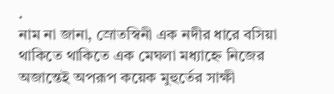.
নাম না জানা, স্রোতস্বিনী এক নদীর ধারে বসিয়া থাকিতে থাকিতে এক মেঘলা মধ্যাহ্নে নিজের অজান্তেই অপরূপ কয়েক মুহুর্তের সাক্ষী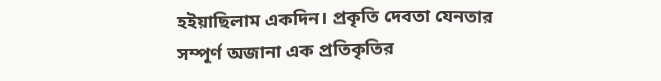হইয়াছিলাম একদিন। প্রকৃতি দেবতা যেনতার সম্পূর্ণ অজানা এক প্রতিকৃতির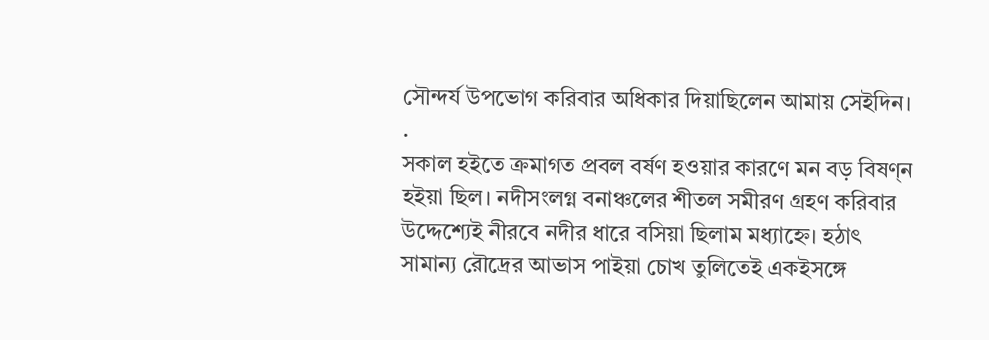সৌন্দর্য উপভোগ করিবার অধিকার দিয়াছিলেন আমায় সেইদিন।
.
সকাল হইতে ক্রমাগত প্রবল বর্ষণ হওয়ার কারণে মন বড় বিষণ্ন হইয়া ছিল। নদীসংলগ্ন বনাঞ্চলের শীতল সমীরণ গ্রহণ করিবার উদ্দেশ্যেই নীরবে নদীর ধারে বসিয়া ছিলাম মধ্যাহ্নে। হঠাৎ সামান্য রৌদ্রের আভাস পাইয়া চোখ তুলিতেই একইসঙ্গে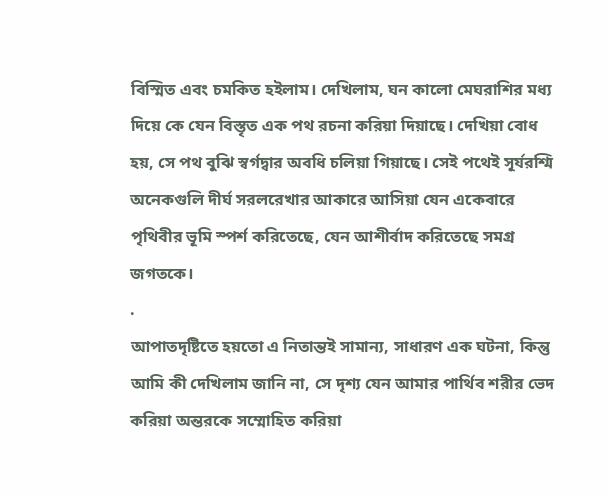বিস্মিত এবং চমকিত হইলাম। দেখিলাম, ঘন কালো মেঘরাশির মধ্য দিয়ে কে যেন বিস্তৃত এক পথ রচনা করিয়া দিয়াছে। দেখিয়া বোধ হয়, সে পথ বুঝি স্বর্গদ্বার অবধি চলিয়া গিয়াছে। সেই পথেই সূর্যরশ্মি অনেকগুলি দীর্ঘ সরলরেখার আকারে আসিয়া যেন একেবারে পৃথিবীর ভূমি স্পর্শ করিতেছে, যেন আশীর্বাদ করিতেছে সমগ্র জগতকে।
.
আপাতদৃষ্টিতে হয়তো এ নিতান্তই সামান্য, সাধারণ এক ঘটনা, কিন্তু আমি কী দেখিলাম জানি না, সে দৃশ্য যেন আমার পার্থিব শরীর ভেদ করিয়া অন্তরকে সম্মোহিত করিয়া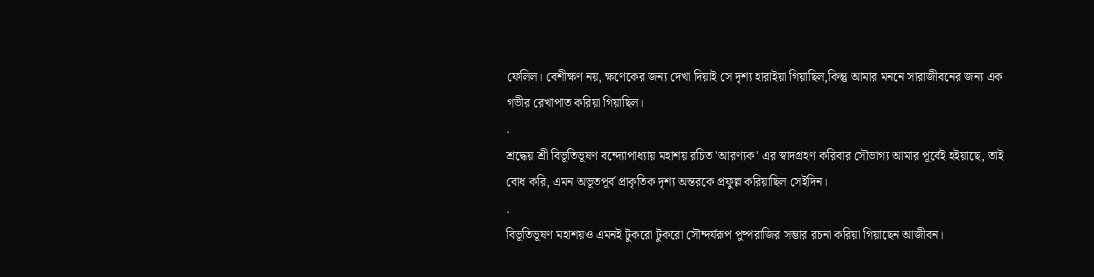ফেলিল। বেশীক্ষণ নয়, ক্ষণেকের জন্য দেখা দিয়াই সে দৃশ্য হারাইয়া গিয়াছিল,কিন্তু আমার মননে সারাজীবনের জন্য এক গভীর রেখাপাত করিয়া গিয়াছিল।
.
শ্রদ্ধেয় শ্রী বিভূতিভূষণ বন্দ্যোপাধ্যায় মহাশয় রচিত 'আরণ্যক' এর স্বাদগ্রহণ করিবার সৌভাগ্য আমার পূর্বেই হইয়াছে, তাই বোধ করি, এমন অভূতপূর্ব প্রাকৃতিক দৃশ্য অন্তরকে প্রফুল্ল করিয়াছিল সেইদিন।
.
বিভূতিভূষণ মহাশয়ও এমনই টুকরো টুকরো সৌন্দর্যরূপ পুষ্পরাজির সম্ভার রচনা করিয়া গিয়াছেন আজীবন।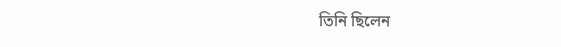তিনি ছিলেন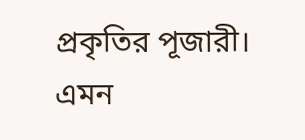প্রকৃতির পূজারী। এমন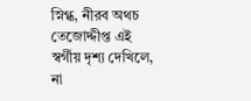স্নিগ্ধ, নীরব অথচ তেজোদ্দীপ্ত এই স্বর্গীয় দৃশ্য দেখিলে, না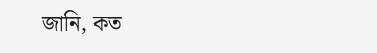জানি, কত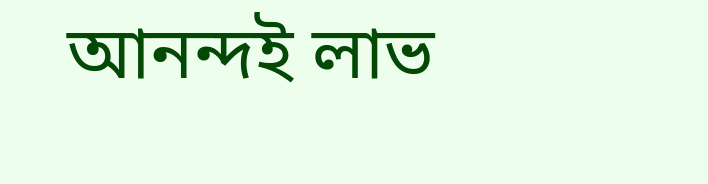আনন্দই লাভ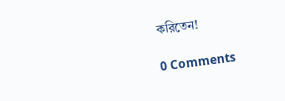করিতেন!

0 Comments